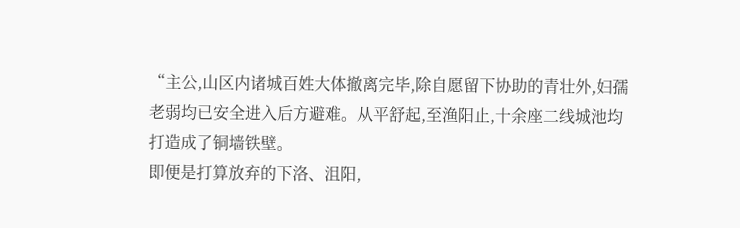“主公,山区内诸城百姓大体撤离完毕,除自愿留下协助的青壮外,妇孺老弱均已安全进入后方避难。从平舒起,至渔阳止,十余座二线城池均打造成了铜墙铁壁。
即便是打算放弃的下洛、沮阳,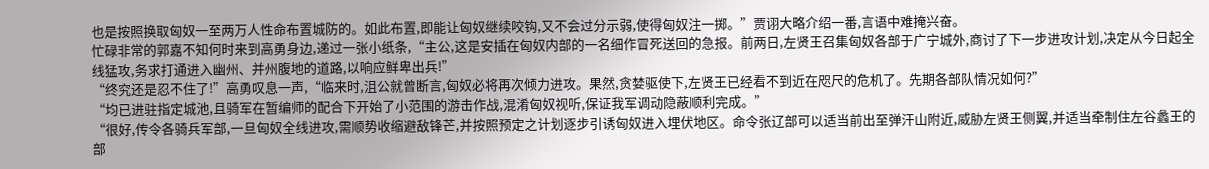也是按照换取匈奴一至两万人性命布置城防的。如此布置,即能让匈奴继续咬钩,又不会过分示弱,使得匈奴注一掷。”贾诩大略介绍一番,言语中难掩兴奋。
忙碌非常的郭嘉不知何时来到高勇身边,递过一张小纸条,“主公,这是安插在匈奴内部的一名细作冒死送回的急报。前两日,左贤王召集匈奴各部于广宁城外,商讨了下一步进攻计划,决定从今日起全线猛攻,务求打通进入幽州、并州腹地的道路,以响应鲜卑出兵!”
“终究还是忍不住了!”高勇叹息一声,“临来时,沮公就曾断言,匈奴必将再次倾力进攻。果然,贪婪驱使下,左贤王已经看不到近在咫尺的危机了。先期各部队情况如何?”
“均已进驻指定城池,且骑军在暂编师的配合下开始了小范围的游击作战,混淆匈奴视听,保证我军调动隐蔽顺利完成。”
“很好,传令各骑兵军部,一旦匈奴全线进攻,需顺势收缩避敌锋芒,并按照预定之计划逐步引诱匈奴进入埋伏地区。命令张辽部可以适当前出至弹汗山附近,威胁左贤王侧翼,并适当牵制住左谷蠡王的部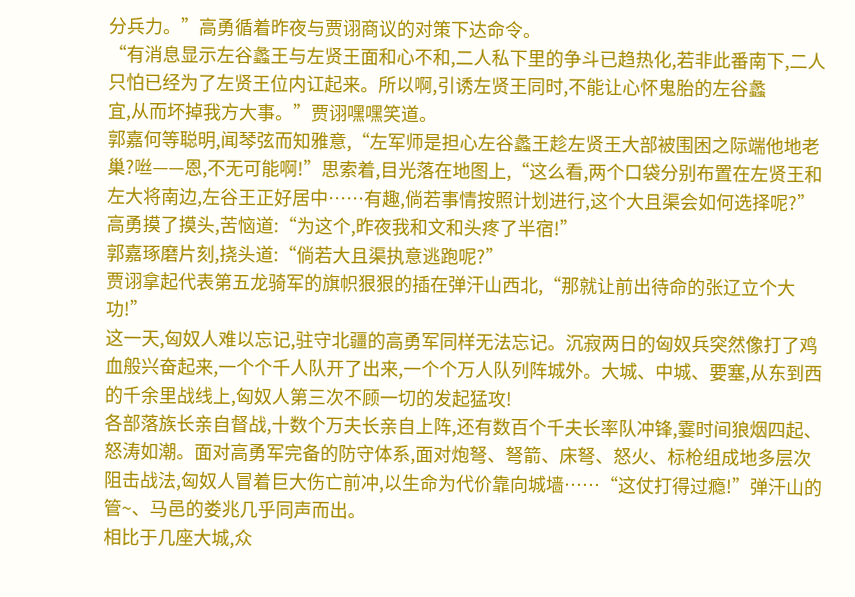分兵力。”高勇循着昨夜与贾诩商议的对策下达命令。
“有消息显示左谷蠡王与左贤王面和心不和,二人私下里的争斗已趋热化,若非此番南下,二人只怕已经为了左贤王位内讧起来。所以啊,引诱左贤王同时,不能让心怀鬼胎的左谷蠡
宜,从而坏掉我方大事。”贾诩嘿嘿笑道。
郭嘉何等聪明,闻琴弦而知雅意,“左军师是担心左谷蠡王趁左贤王大部被围困之际端他地老巢?咝——恩,不无可能啊!”思索着,目光落在地图上,“这么看,两个口袋分别布置在左贤王和左大将南边,左谷王正好居中……有趣,倘若事情按照计划进行,这个大且渠会如何选择呢?”
高勇摸了摸头,苦恼道:“为这个,昨夜我和文和头疼了半宿!”
郭嘉琢磨片刻,挠头道:“倘若大且渠执意逃跑呢?”
贾诩拿起代表第五龙骑军的旗帜狠狠的插在弹汗山西北,“那就让前出待命的张辽立个大功!”
这一天,匈奴人难以忘记,驻守北疆的高勇军同样无法忘记。沉寂两日的匈奴兵突然像打了鸡血般兴奋起来,一个个千人队开了出来,一个个万人队列阵城外。大城、中城、要塞,从东到西的千余里战线上,匈奴人第三次不顾一切的发起猛攻!
各部落族长亲自督战,十数个万夫长亲自上阵,还有数百个千夫长率队冲锋,霎时间狼烟四起、怒涛如潮。面对高勇军完备的防守体系,面对炮弩、弩箭、床弩、怒火、标枪组成地多层次阻击战法,匈奴人冒着巨大伤亡前冲,以生命为代价靠向城墙……“这仗打得过瘾!”弹汗山的管~、马邑的娄兆几乎同声而出。
相比于几座大城,众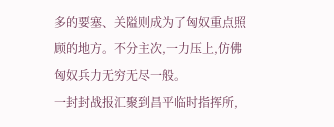多的要塞、关隘则成为了匈奴重点照顾的地方。不分主次,一力压上,仿佛匈奴兵力无穷无尽一般。
一封封战报汇聚到昌平临时指挥所,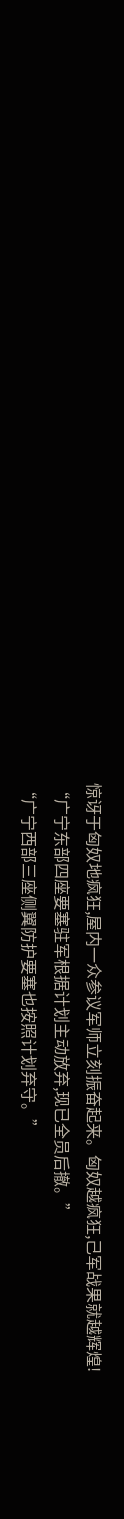惊讶于匈奴地疯狂,屋内一众参议军师立刻振奋起来。匈奴越疯狂,己军战果就越辉煌!
“广宁东部四座要塞驻军根据计划主动放弃,现已全员后撤。”
“广宁西部三座侧翼防护要塞也按照计划弃守。”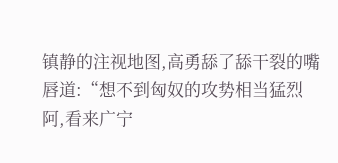镇静的注视地图,高勇舔了舔干裂的嘴唇道:“想不到匈奴的攻势相当猛烈阿,看来广宁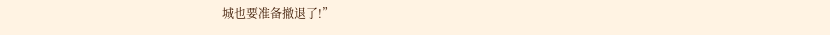城也要准备撤退了!”